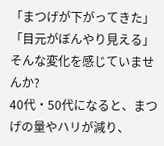「まつげが下がってきた」「目元がぼんやり見える」そんな変化を感じていませんか?
40代・50代になると、まつげの量やハリが減り、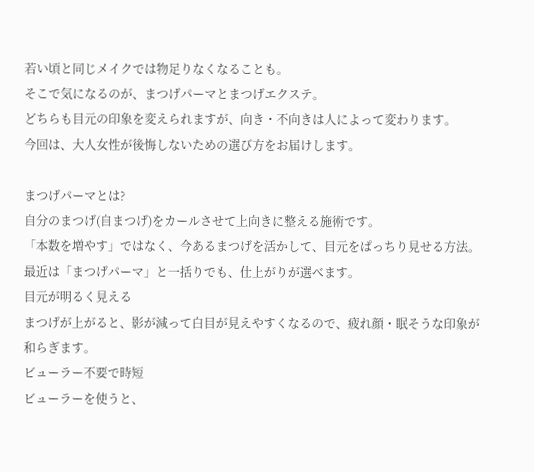若い頃と同じメイクでは物足りなくなることも。
そこで気になるのが、まつげパーマとまつげエクステ。
どちらも目元の印象を変えられますが、向き・不向きは人によって変わります。
今回は、大人女性が後悔しないための選び方をお届けします。

まつげパーマとは?
自分のまつげ(自まつげ)をカールさせて上向きに整える施術です。
「本数を増やす」ではなく、今あるまつげを活かして、目元をぱっちり見せる方法。
最近は「まつげパーマ」と一括りでも、仕上がりが選べます。
目元が明るく見える
まつげが上がると、影が減って白目が見えやすくなるので、疲れ顔・眠そうな印象が和らぎます。
ビューラー不要で時短
ビューラーを使うと、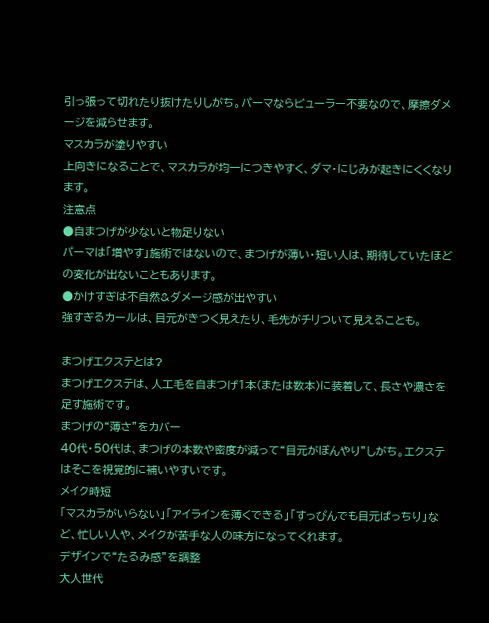引っ張って切れたり抜けたりしがち。パーマならビューラー不要なので、摩擦ダメージを減らせます。
マスカラが塗りやすい
上向きになることで、マスカラが均一につきやすく、ダマ・にじみが起きにくくなります。
注意点
●自まつげが少ないと物足りない
パーマは「増やす」施術ではないので、まつげが薄い・短い人は、期待していたほどの変化が出ないこともあります。
●かけすぎは不自然&ダメージ感が出やすい
強すぎるカールは、目元がきつく見えたり、毛先がチリついて見えることも。

まつげエクステとは?
まつげエクステは、人工毛を自まつげ1本(または数本)に装着して、長さや濃さを足す施術です。
まつげの“薄さ”をカバー
40代・50代は、まつげの本数や密度が減って“目元がぼんやり”しがち。エクステはそこを視覚的に補いやすいです。
メイク時短
「マスカラがいらない」「アイラインを薄くできる」「すっぴんでも目元ぱっちり」など、忙しい人や、メイクが苦手な人の味方になってくれます。
デザインで“たるみ感”を調整
大人世代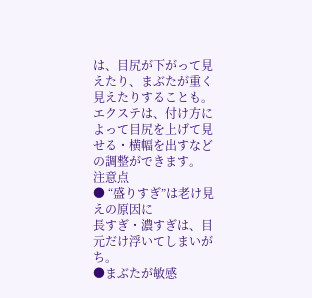は、目尻が下がって見えたり、まぶたが重く見えたりすることも。エクステは、付け方によって目尻を上げて見せる・横幅を出すなどの調整ができます。
注意点
● “盛りすぎ”は老け見えの原因に
長すぎ・濃すぎは、目元だけ浮いてしまいがち。
●まぶたが敏感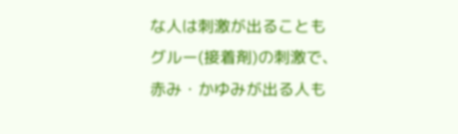な人は刺激が出ることも
グルー(接着剤)の刺激で、赤み・かゆみが出る人も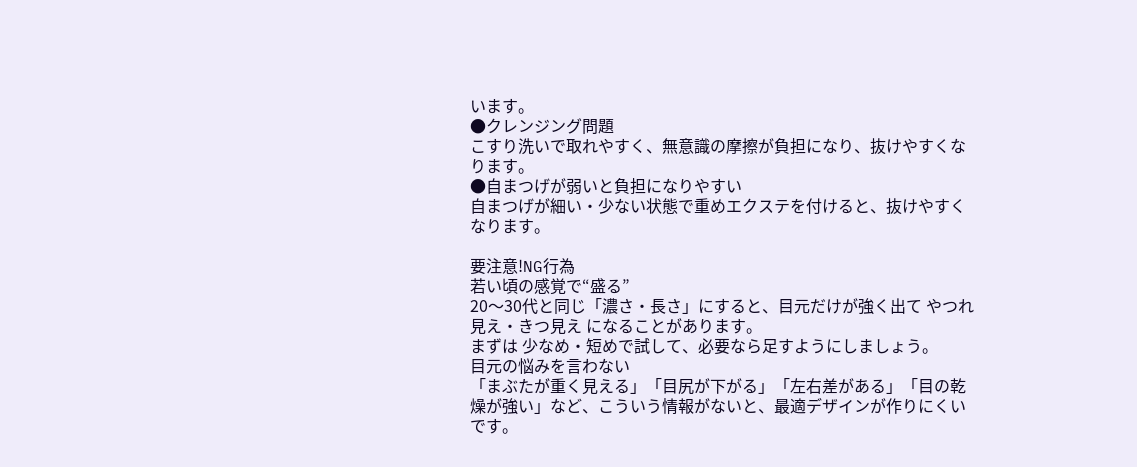います。
●クレンジング問題
こすり洗いで取れやすく、無意識の摩擦が負担になり、抜けやすくなります。
●自まつげが弱いと負担になりやすい
自まつげが細い・少ない状態で重めエクステを付けると、抜けやすくなります。

要注意!NG行為
若い頃の感覚で“盛る”
20〜30代と同じ「濃さ・長さ」にすると、目元だけが強く出て やつれ見え・きつ見え になることがあります。
まずは 少なめ・短めで試して、必要なら足すようにしましょう。
目元の悩みを言わない
「まぶたが重く見える」「目尻が下がる」「左右差がある」「目の乾燥が強い」など、こういう情報がないと、最適デザインが作りにくいです。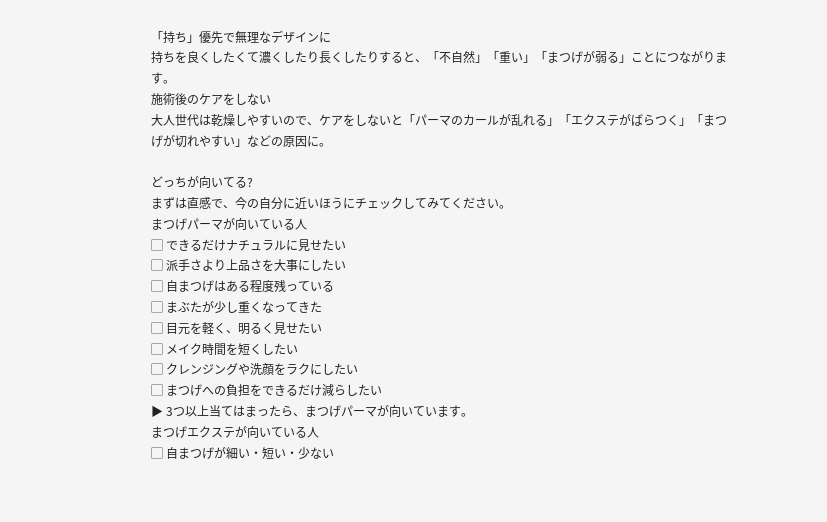「持ち」優先で無理なデザインに
持ちを良くしたくて濃くしたり長くしたりすると、「不自然」「重い」「まつげが弱る」ことにつながります。
施術後のケアをしない
大人世代は乾燥しやすいので、ケアをしないと「パーマのカールが乱れる」「エクステがばらつく」「まつげが切れやすい」などの原因に。

どっちが向いてる?
まずは直感で、今の自分に近いほうにチェックしてみてください。
まつげパーマが向いている人
▢ できるだけナチュラルに見せたい
▢ 派手さより上品さを大事にしたい
▢ 自まつげはある程度残っている
▢ まぶたが少し重くなってきた
▢ 目元を軽く、明るく見せたい
▢ メイク時間を短くしたい
▢ クレンジングや洗顔をラクにしたい
▢ まつげへの負担をできるだけ減らしたい
▶ 3つ以上当てはまったら、まつげパーマが向いています。
まつげエクステが向いている人
▢ 自まつげが細い・短い・少ない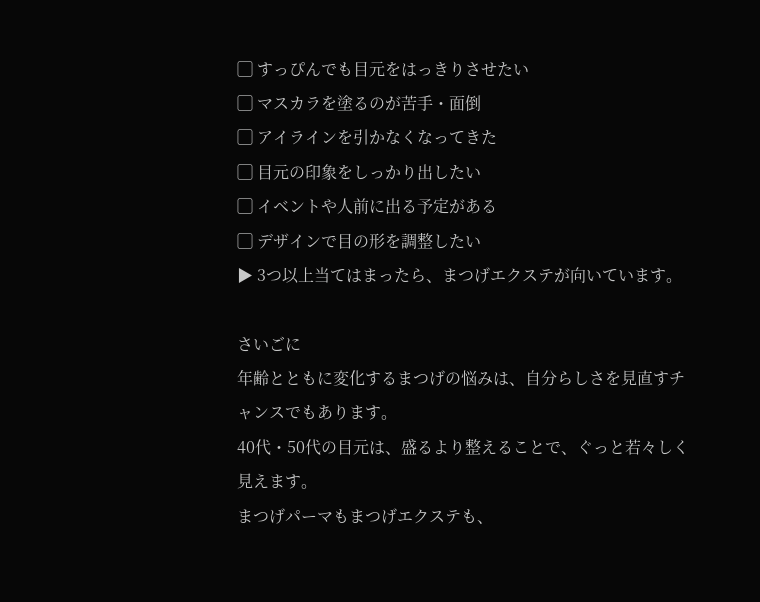▢ すっぴんでも目元をはっきりさせたい
▢ マスカラを塗るのが苦手・面倒
▢ アイラインを引かなくなってきた
▢ 目元の印象をしっかり出したい
▢ イベントや人前に出る予定がある
▢ デザインで目の形を調整したい
▶ 3つ以上当てはまったら、まつげエクステが向いています。

さいごに
年齢とともに変化するまつげの悩みは、自分らしさを見直すチャンスでもあります。
40代・50代の目元は、盛るより整えることで、ぐっと若々しく見えます。
まつげパーマもまつげエクステも、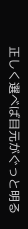正しく選べば目元がぐっと明る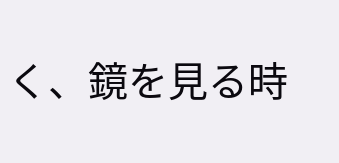く、鏡を見る時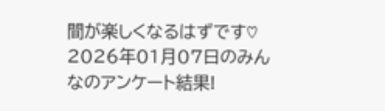間が楽しくなるはずです♡
2026年01月07日のみんなのアンケート結果!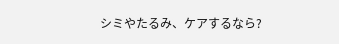シミやたるみ、ケアするなら?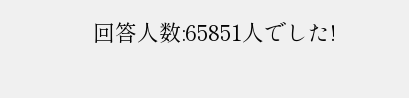回答人数:65851人でした!